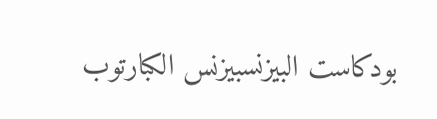بودكاست البيزنسبيزنس الكبارتوب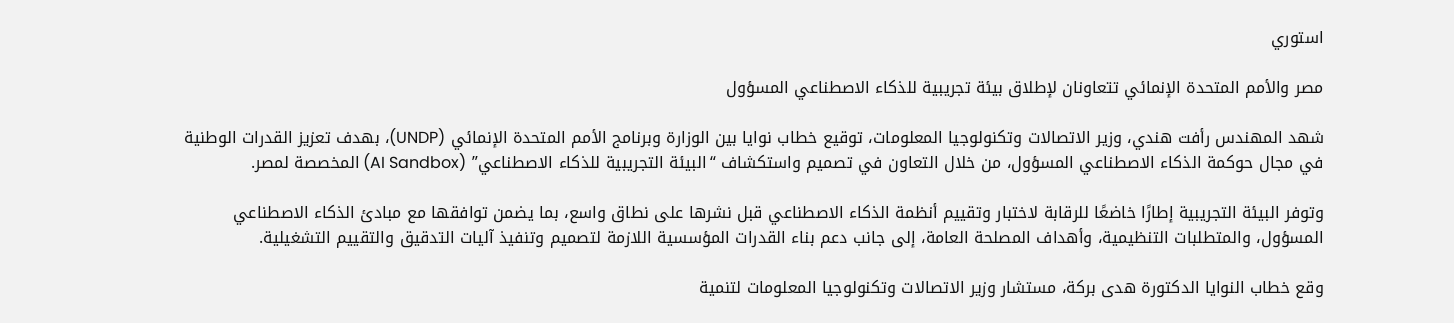استوري

مصر والأمم المتحدة الإنمائي تتعاونان لإطلاق بيئة تجريبية للذكاء الاصطناعي المسؤول

شهد المهندس رأفت هندي، وزير الاتصالات وتكنولوجيا المعلومات، توقيع خطاب نوايا بين الوزارة وبرنامج الأمم المتحدة الإنمائي (UNDP)، بهدف تعزيز القدرات الوطنية في مجال حوكمة الذكاء الاصطناعي المسؤول، من خلال التعاون في تصميم واستكشاف “البيئة التجريبية للذكاء الاصطناعي” (AI Sandbox) المخصصة لمصر.

وتوفر البيئة التجريبية إطارًا خاضعًا للرقابة لاختبار وتقييم أنظمة الذكاء الاصطناعي قبل نشرها على نطاق واسع، بما يضمن توافقها مع مبادئ الذكاء الاصطناعي المسؤول، والمتطلبات التنظيمية، وأهداف المصلحة العامة، إلى جانب دعم بناء القدرات المؤسسية اللازمة لتصميم وتنفيذ آليات التدقيق والتقييم التشغيلية.

وقع خطاب النوايا الدكتورة هدى بركة، مستشار وزير الاتصالات وتكنولوجيا المعلومات لتنمية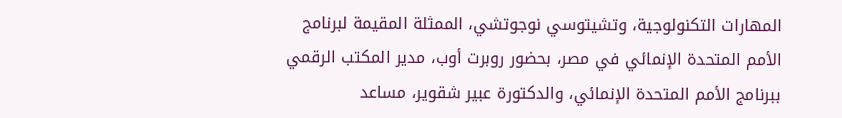المهارات التكنولوجية، وتشيتوسي نوجوتشي، الممثلة المقيمة لبرنامج الأمم المتحدة الإنمائي في مصر، بحضور روبرت أوب، مدير المكتب الرقمي ببرنامج الأمم المتحدة الإنمائي، والدكتورة عبير شقوير، مساعد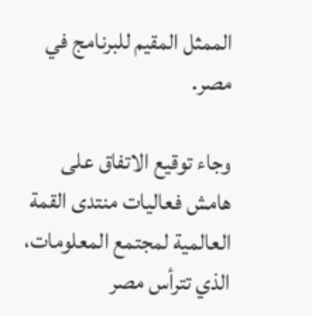الممثل المقيم للبرنامج في مصر.

وجاء توقيع الاتفاق على هامش فعاليات منتدى القمة العالمية لمجتمع المعلومات، الذي تترأس مصر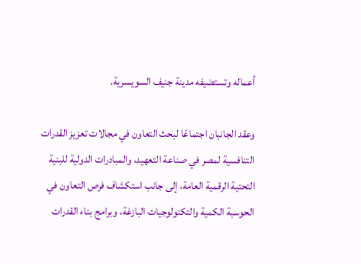أعماله وتستضيفه مدينة جنيف السويسرية.

وعقد الجانبان اجتماعًا لبحث التعاون في مجالات تعزيز القدرات التنافسية لمصر في صناعة التعهيد، والمبادرات الدولية للبنية التحتية الرقمية العامة، إلى جانب استكشاف فرص التعاون في الحوسبة الكمية والتكنولوجيات البازغة، وبرامج بناء القدرات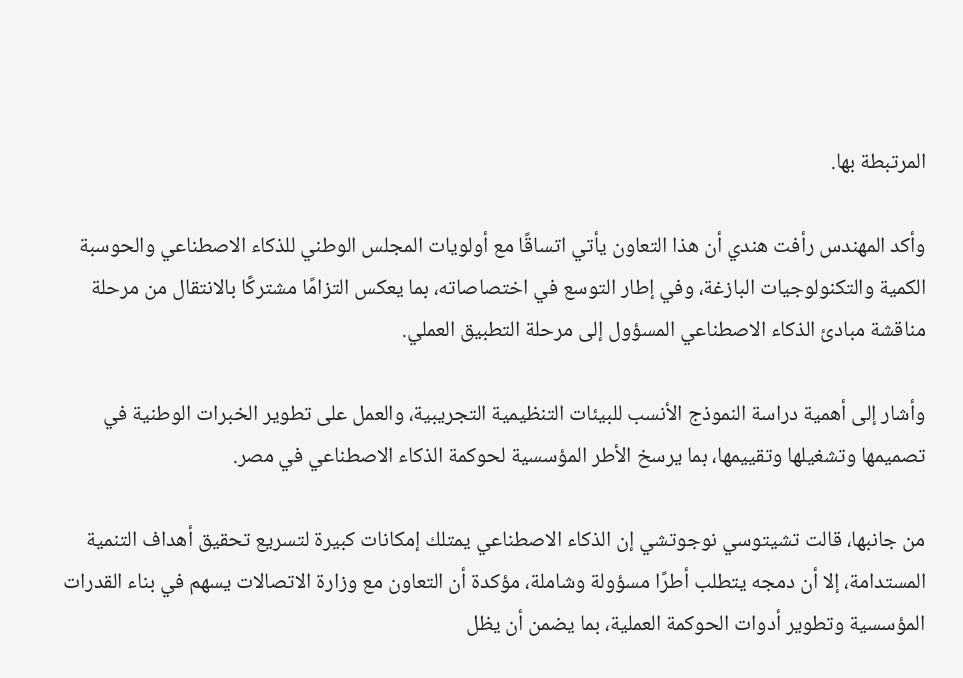المرتبطة بها.

وأكد المهندس رأفت هندي أن هذا التعاون يأتي اتساقًا مع أولويات المجلس الوطني للذكاء الاصطناعي والحوسبة الكمية والتكنولوجيات البازغة، وفي إطار التوسع في اختصاصاته، بما يعكس التزامًا مشتركًا بالانتقال من مرحلة مناقشة مبادئ الذكاء الاصطناعي المسؤول إلى مرحلة التطبيق العملي.

وأشار إلى أهمية دراسة النموذج الأنسب للبيئات التنظيمية التجريبية، والعمل على تطوير الخبرات الوطنية في تصميمها وتشغيلها وتقييمها، بما يرسخ الأطر المؤسسية لحوكمة الذكاء الاصطناعي في مصر.

من جانبها، قالت تشيتوسي نوجوتشي إن الذكاء الاصطناعي يمتلك إمكانات كبيرة لتسريع تحقيق أهداف التنمية المستدامة، إلا أن دمجه يتطلب أطرًا مسؤولة وشاملة، مؤكدة أن التعاون مع وزارة الاتصالات يسهم في بناء القدرات المؤسسية وتطوير أدوات الحوكمة العملية، بما يضمن أن يظل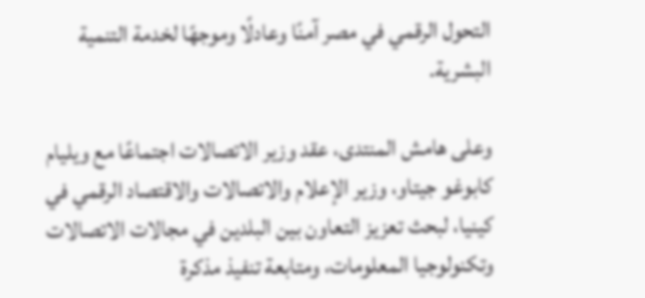التحول الرقمي في مصر آمنًا وعادلًا وموجهًا لخدمة التنمية البشرية.

وعلى هامش المنتدى، عقد وزير الاتصالات اجتماعًا مع ويليام كابوغو جيتاو، وزير الإعلام والاتصالات والاقتصاد الرقمي في كينيا، لبحث تعزيز التعاون بين البلدين في مجالات الاتصالات وتكنولوجيا المعلومات، ومتابعة تنفيذ مذكرة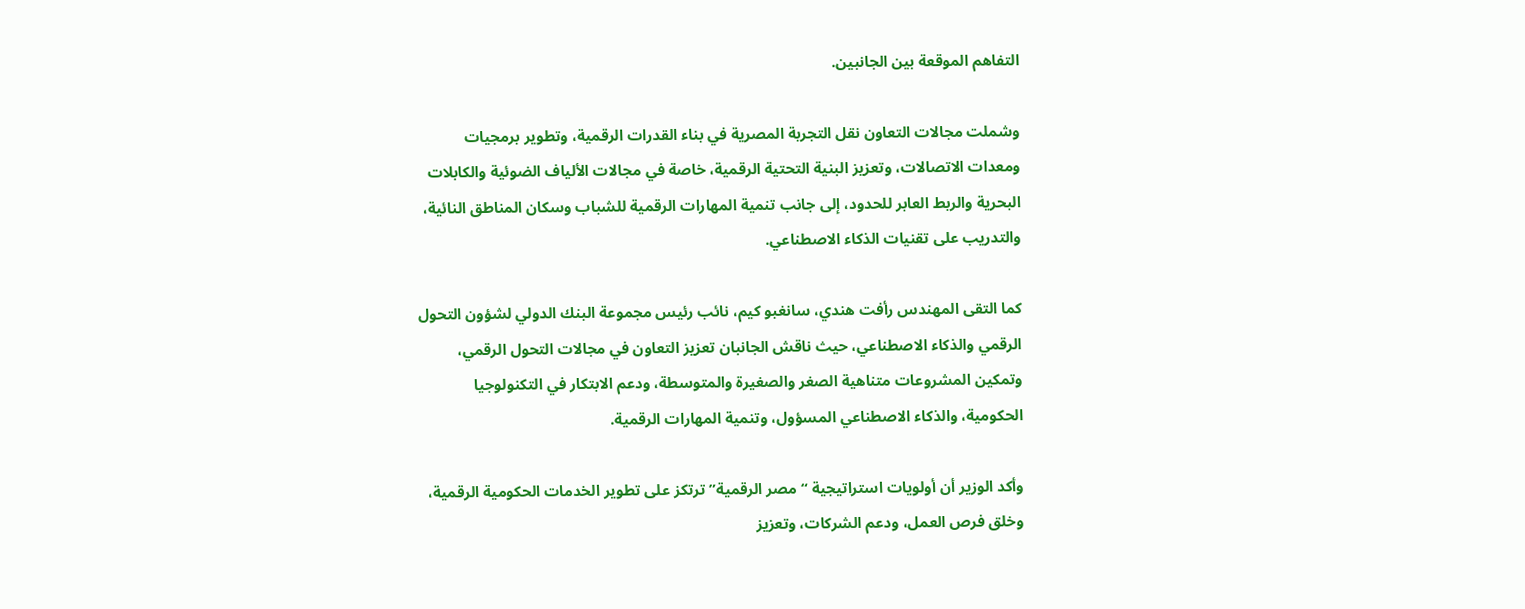التفاهم الموقعة بين الجانبين.

وشملت مجالات التعاون نقل التجربة المصرية في بناء القدرات الرقمية، وتطوير برمجيات ومعدات الاتصالات، وتعزيز البنية التحتية الرقمية، خاصة في مجالات الألياف الضوئية والكابلات البحرية والربط العابر للحدود، إلى جانب تنمية المهارات الرقمية للشباب وسكان المناطق النائية، والتدريب على تقنيات الذكاء الاصطناعي.

كما التقى المهندس رأفت هندي، سانغبو كيم، نائب رئيس مجموعة البنك الدولي لشؤون التحول الرقمي والذكاء الاصطناعي، حيث ناقش الجانبان تعزيز التعاون في مجالات التحول الرقمي، وتمكين المشروعات متناهية الصغر والصغيرة والمتوسطة، ودعم الابتكار في التكنولوجيا الحكومية، والذكاء الاصطناعي المسؤول، وتنمية المهارات الرقمية.

وأكد الوزير أن أولويات استراتيجية “مصر الرقمية” ترتكز على تطوير الخدمات الحكومية الرقمية، وخلق فرص العمل، ودعم الشركات، وتعزيز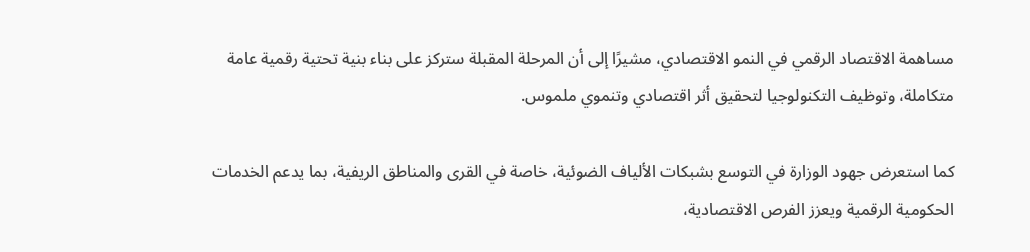مساهمة الاقتصاد الرقمي في النمو الاقتصادي، مشيرًا إلى أن المرحلة المقبلة ستركز على بناء بنية تحتية رقمية عامة متكاملة، وتوظيف التكنولوجيا لتحقيق أثر اقتصادي وتنموي ملموس.

كما استعرض جهود الوزارة في التوسع بشبكات الألياف الضوئية، خاصة في القرى والمناطق الريفية، بما يدعم الخدمات الحكومية الرقمية ويعزز الفرص الاقتصادية،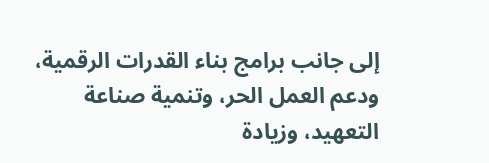إلى جانب برامج بناء القدرات الرقمية، ودعم العمل الحر، وتنمية صناعة التعهيد، وزيادة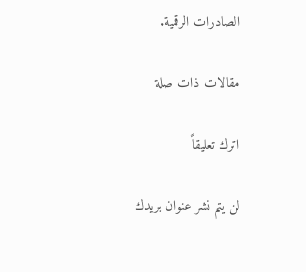الصادرات الرقمية.

مقالات ذات صلة

اترك تعليقاً

لن يتم نشر عنوان بريدك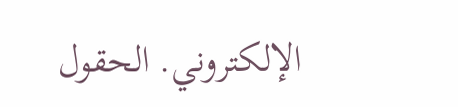الإلكتروني. الحقول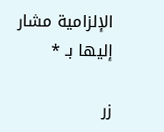الإلزامية مشار إليها بـ *

زر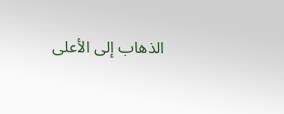الذهاب إلى الأعلى